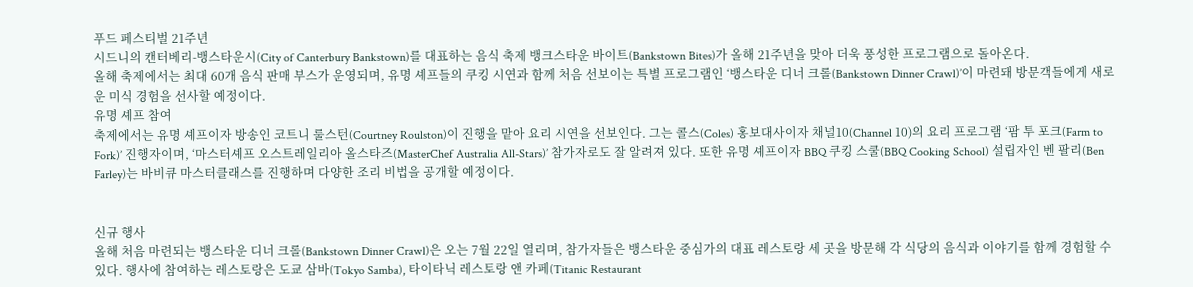푸드 페스티벌 21주년
시드니의 캔터베리-뱅스타운시(City of Canterbury Bankstown)를 대표하는 음식 축제 뱅크스타운 바이트(Bankstown Bites)가 올해 21주년을 맞아 더욱 풍성한 프로그램으로 돌아온다.
올해 축제에서는 최대 60개 음식 판매 부스가 운영되며, 유명 셰프들의 쿠킹 시연과 함께 처음 선보이는 특별 프로그램인 ‘뱅스타운 디너 크롤(Bankstown Dinner Crawl)’이 마련돼 방문객들에게 새로운 미식 경험을 선사할 예정이다.
유명 셰프 참여
축제에서는 유명 셰프이자 방송인 코트니 룰스턴(Courtney Roulston)이 진행을 맡아 요리 시연을 선보인다. 그는 콜스(Coles) 홍보대사이자 채널10(Channel 10)의 요리 프로그램 ‘팜 투 포크(Farm to Fork)’ 진행자이며, ‘마스터셰프 오스트레일리아 올스타즈(MasterChef Australia All-Stars)’ 참가자로도 잘 알려져 있다. 또한 유명 셰프이자 BBQ 쿠킹 스쿨(BBQ Cooking School) 설립자인 벤 팔리(Ben Farley)는 바비큐 마스터클래스를 진행하며 다양한 조리 비법을 공개할 예정이다.


신규 행사
올해 처음 마련되는 뱅스타운 디너 크롤(Bankstown Dinner Crawl)은 오는 7월 22일 열리며, 참가자들은 뱅스타운 중심가의 대표 레스토랑 세 곳을 방문해 각 식당의 음식과 이야기를 함께 경험할 수 있다. 행사에 참여하는 레스토랑은 도쿄 삼바(Tokyo Samba), 타이타닉 레스토랑 앤 카페(Titanic Restaurant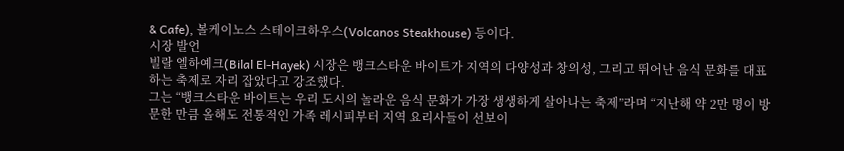& Cafe), 볼케이노스 스테이크하우스(Volcanos Steakhouse) 등이다.
시장 발언
빌랄 엘하예크(Bilal El-Hayek) 시장은 뱅크스타운 바이트가 지역의 다양성과 창의성, 그리고 뛰어난 음식 문화를 대표하는 축제로 자리 잡았다고 강조했다.
그는 “뱅크스타운 바이트는 우리 도시의 놀라운 음식 문화가 가장 생생하게 살아나는 축제”라며 “지난해 약 2만 명이 방문한 만큼 올해도 전통적인 가족 레시피부터 지역 요리사들이 선보이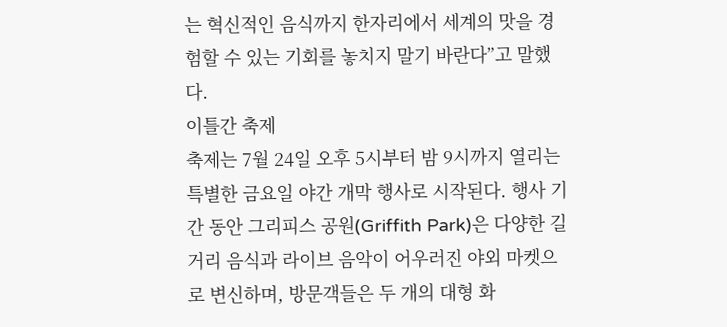는 혁신적인 음식까지 한자리에서 세계의 맛을 경험할 수 있는 기회를 놓치지 말기 바란다”고 말했다.
이틀간 축제
축제는 7월 24일 오후 5시부터 밤 9시까지 열리는 특별한 금요일 야간 개막 행사로 시작된다. 행사 기간 동안 그리피스 공원(Griffith Park)은 다양한 길거리 음식과 라이브 음악이 어우러진 야외 마켓으로 변신하며, 방문객들은 두 개의 대형 화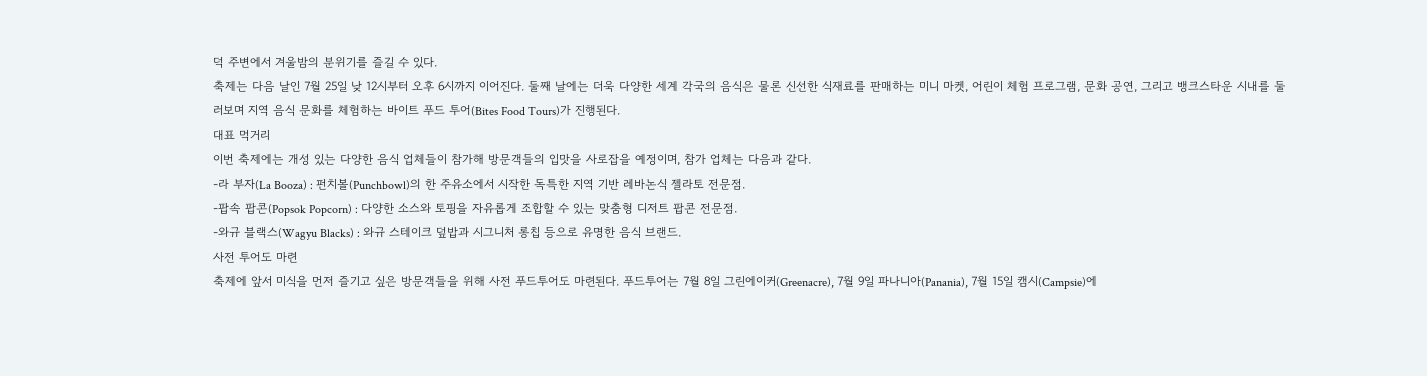덕 주변에서 겨울밤의 분위기를 즐길 수 있다.
축제는 다음 날인 7월 25일 낮 12시부터 오후 6시까지 이어진다. 둘째 날에는 더욱 다양한 세계 각국의 음식은 물론 신선한 식재료를 판매하는 미니 마켓, 어린이 체험 프로그램, 문화 공연, 그리고 뱅크스타운 시내를 둘러보며 지역 음식 문화를 체험하는 바이트 푸드 투어(Bites Food Tours)가 진행된다.
대표 먹거리
이번 축제에는 개성 있는 다양한 음식 업체들이 참가해 방문객들의 입맛을 사로잡을 예정이며, 참가 업체는 다음과 같다.
-라 부자(La Booza) : 펀치볼(Punchbowl)의 한 주유소에서 시작한 독특한 지역 기반 레바논식 젤라토 전문점.
-팝속 팝콘(Popsok Popcorn) : 다양한 소스와 토핑을 자유롭게 조합할 수 있는 맞춤형 디저트 팝콘 전문점.
-와규 블랙스(Wagyu Blacks) : 와규 스테이크 덮밥과 시그니처 롱칩 등으로 유명한 음식 브랜드.
사전 투어도 마련
축제에 앞서 미식을 먼저 즐기고 싶은 방문객들을 위해 사전 푸드투어도 마련된다. 푸드투어는 7월 8일 그린에이커(Greenacre), 7월 9일 파나니아(Panania), 7월 15일 캠시(Campsie)에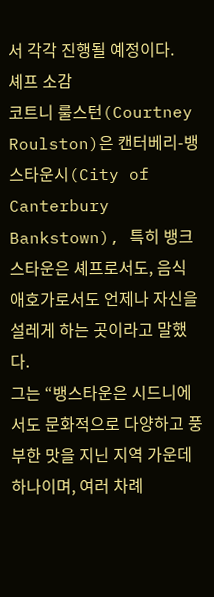서 각각 진행될 예정이다.
셰프 소감
코트니 룰스턴(Courtney Roulston)은 캔터베리-뱅스타운시(City of Canterbury Bankstown), 특히 뱅크스타운은 셰프로서도, 음식 애호가로서도 언제나 자신을 설레게 하는 곳이라고 말했다.
그는 “뱅스타운은 시드니에서도 문화적으로 다양하고 풍부한 맛을 지닌 지역 가운데 하나이며, 여러 차례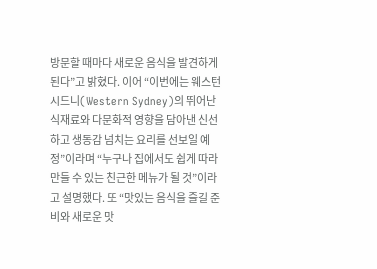방문할 때마다 새로운 음식을 발견하게 된다”고 밝혔다. 이어 “이번에는 웨스턴 시드니(Western Sydney)의 뛰어난 식재료와 다문화적 영향을 담아낸 신선하고 생동감 넘치는 요리를 선보일 예정”이라며 “누구나 집에서도 쉽게 따라 만들 수 있는 친근한 메뉴가 될 것”이라고 설명했다. 또 “맛있는 음식을 즐길 준비와 새로운 맛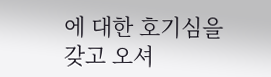에 대한 호기심을 갖고 오셔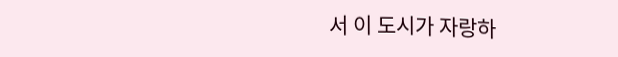서 이 도시가 자랑하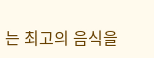는 최고의 음식을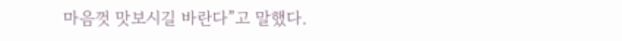마음껏 맛보시길 바란다”고 말했다.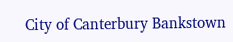City of Canterbury Bankstown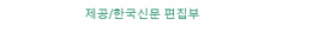제공/한국신문 편집부